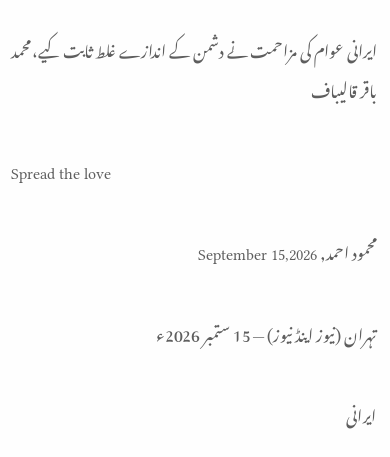ایرانی عوام کی مزاحمت نے دشمن کے اندازے غلط ثابت کیے، محمد باقر قالیباف

Spread the love

محمود احمد, September 15,2026

تہران (نیوز اینڈ نیوز) — 15 ستمبر 2026ء

ایرانی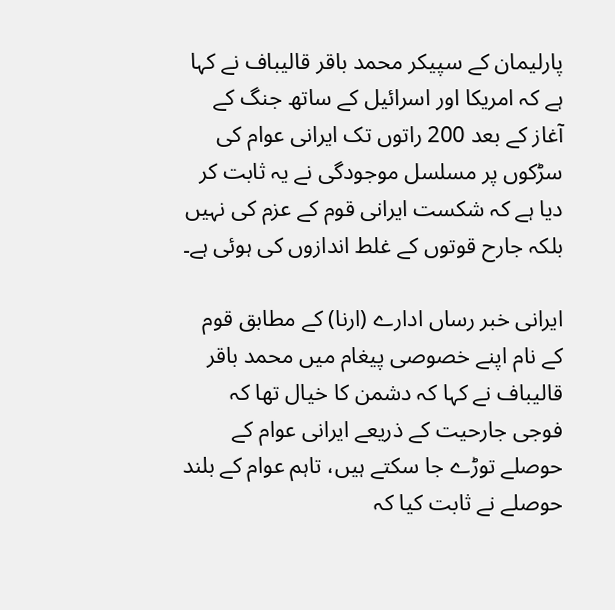پارلیمان کے سپیکر محمد باقر قالیباف نے کہا ہے کہ امریکا اور اسرائیل کے ساتھ جنگ کے آغاز کے بعد 200 راتوں تک ایرانی عوام کی سڑکوں پر مسلسل موجودگی نے یہ ثابت کر دیا ہے کہ شکست ایرانی قوم کے عزم کی نہیں بلکہ جارح قوتوں کے غلط اندازوں کی ہوئی ہے۔

ایرانی خبر رساں ادارے (ارنا) کے مطابق قوم کے نام اپنے خصوصی پیغام میں محمد باقر قالیباف نے کہا کہ دشمن کا خیال تھا کہ فوجی جارحیت کے ذریعے ایرانی عوام کے حوصلے توڑے جا سکتے ہیں، تاہم عوام کے بلند حوصلے نے ثابت کیا کہ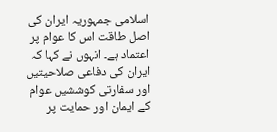اسلامی جمہوریہ ایران کی اصل طاقت اس کا عوام پر اعتماد ہے۔ انہوں نے کہا کہ ایران کی دفاعی صلاحیتیں اور سفارتی کوششیں عوام کے ایمان اور حمایت پر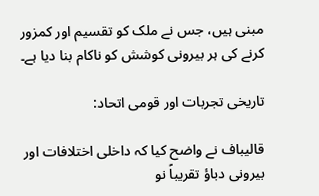مبنی ہیں، جس نے ملک کو تقسیم اور کمزور کرنے کی ہر بیرونی کوشش کو ناکام بنا دیا ہے۔

تاریخی تجربات اور قومی اتحاد:

قالیباف نے واضح کیا کہ داخلی اختلافات اور بیرونی دباؤ تقریباً نو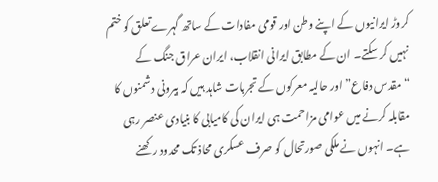کروڑ ایرانیوں کے اپنے وطن اور قومی مفادات کے ساتھ گہرے تعلق کو ختم نہیں کر سکتے۔ ان کے مطابق ایرانی انقلاب، ایران عراق جنگ کے “مقدس دفاع” اور حالیہ معرکوں کے تجربات شاہد ہیں کہ بیرونی دشمنوں کا مقابلہ کرنے میں عوامی مزاحمت ہی ایران کی کامیابی کا بنیادی عنصر رہی ہے۔ انہوں نے ملکی صورتحال کو صرف عسکری محاذ تک محدود رکھنے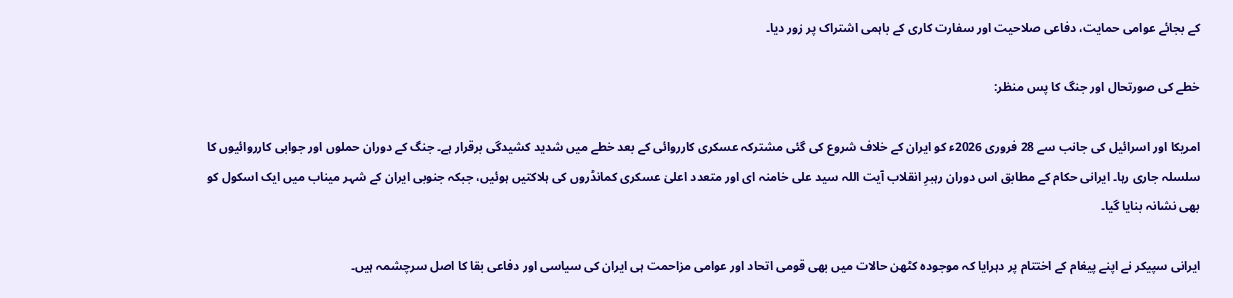کے بجائے عوامی حمایت، دفاعی صلاحیت اور سفارت کاری کے باہمی اشتراک پر زور دیا۔

خطے کی صورتحال اور جنگ کا پس منظر:

امریکا اور اسرائیل کی جانب سے 28 فروری 2026ء کو ایران کے خلاف شروع کی گئی مشترکہ عسکری کارروائی کے بعد خطے میں شدید کشیدگی برقرار ہے۔ جنگ کے دوران حملوں اور جوابی کارروائیوں کا سلسلہ جاری رہا۔ ایرانی حکام کے مطابق اس دوران رہبرِ انقلاب آیت اللہ سید علی خامنہ ای اور متعدد اعلیٰ عسکری کمانڈروں کی ہلاکتیں ہوئیں، جبکہ جنوبی ایران کے شہر میناب میں ایک اسکول کو بھی نشانہ بنایا گیا۔

ایرانی سپیکر نے اپنے پیغام کے اختتام پر دہرایا کہ موجودہ کٹھن حالات میں بھی قومی اتحاد اور عوامی مزاحمت ہی ایران کی سیاسی اور دفاعی بقا کا اصل سرچشمہ ہیں۔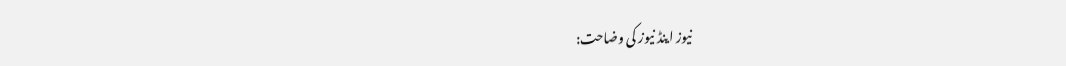نیوز اینڈ نیوز کی وضاحت: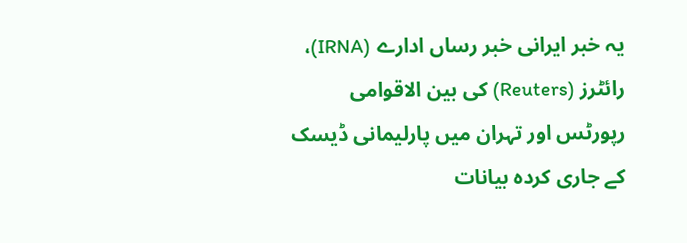یہ خبر ایرانی خبر رساں ادارے (IRNA)، رائٹرز (Reuters) کی بین الاقوامی رپورٹس اور تہران میں پارلیمانی ڈیسک کے جاری کردہ بیانات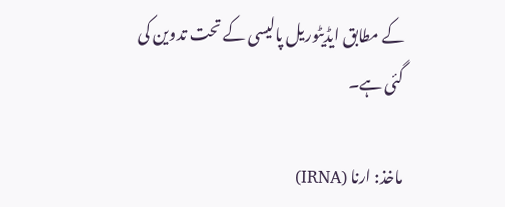کے مطابق ایڈیٹوریل پالیسی کے تحت تدوین کی گئی ہے۔

ماخذ: ارنا (IRNA)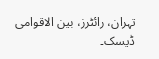تہران، رائٹرز، بین الاقوامی ڈیسک۔